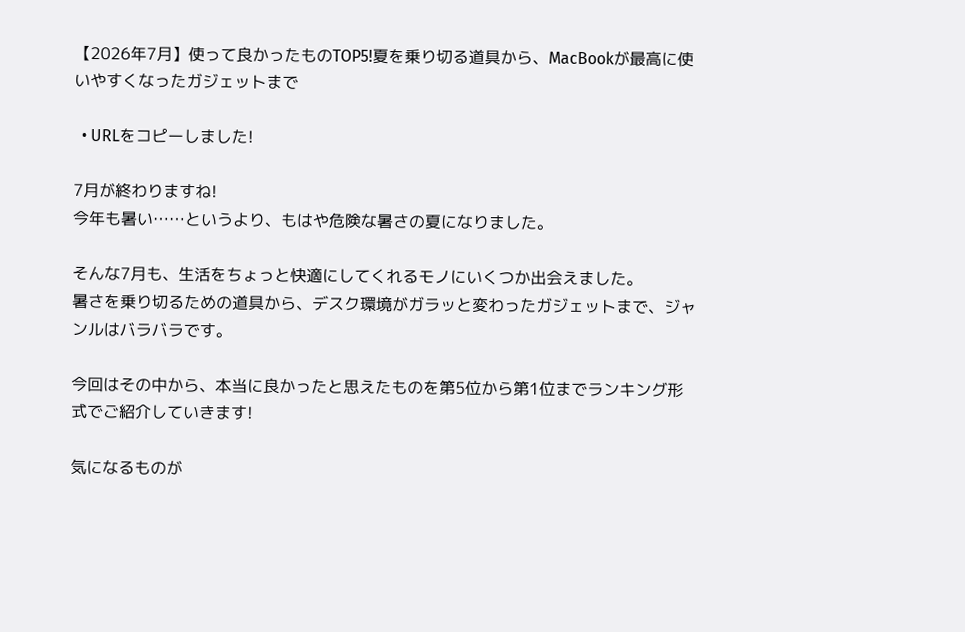【2026年7月】使って良かったものTOP5!夏を乗り切る道具から、MacBookが最高に使いやすくなったガジェットまで

  • URLをコピーしました!

7月が終わりますね!
今年も暑い……というより、もはや危険な暑さの夏になりました。

そんな7月も、生活をちょっと快適にしてくれるモノにいくつか出会えました。
暑さを乗り切るための道具から、デスク環境がガラッと変わったガジェットまで、ジャンルはバラバラです。

今回はその中から、本当に良かったと思えたものを第5位から第1位までランキング形式でご紹介していきます!

気になるものが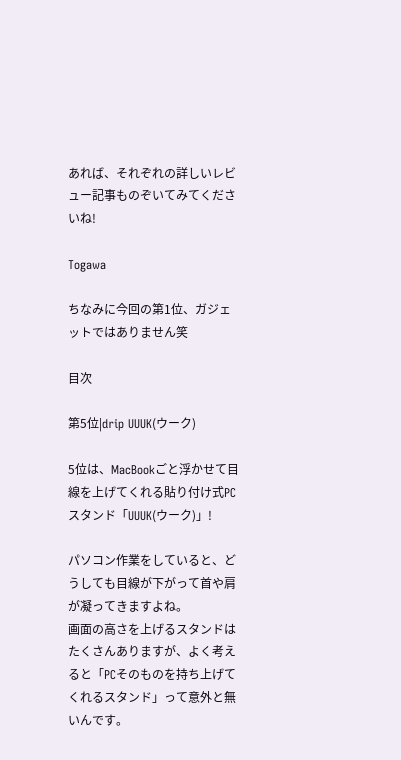あれば、それぞれの詳しいレビュー記事ものぞいてみてくださいね!

Togawa

ちなみに今回の第1位、ガジェットではありません笑

目次

第5位|drip UUUK(ウーク)

5位は、MacBookごと浮かせて目線を上げてくれる貼り付け式PCスタンド「UUUK(ウーク)」!

パソコン作業をしていると、どうしても目線が下がって首や肩が凝ってきますよね。
画面の高さを上げるスタンドはたくさんありますが、よく考えると「PCそのものを持ち上げてくれるスタンド」って意外と無いんです。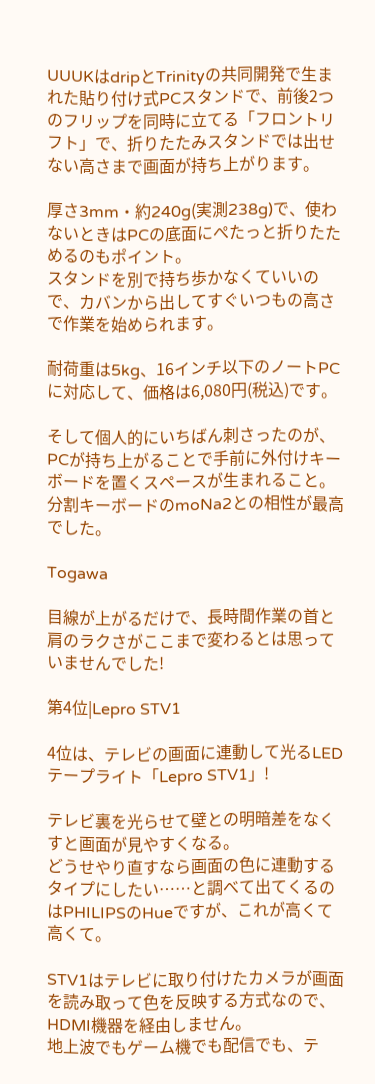UUUKはdripとTrinityの共同開発で生まれた貼り付け式PCスタンドで、前後2つのフリップを同時に立てる「フロントリフト」で、折りたたみスタンドでは出せない高さまで画面が持ち上がります。

厚さ3mm・約240g(実測238g)で、使わないときはPCの底面にぺたっと折りたためるのもポイント。
スタンドを別で持ち歩かなくていいので、カバンから出してすぐいつもの高さで作業を始められます。

耐荷重は5kg、16インチ以下のノートPCに対応して、価格は6,080円(税込)です。

そして個人的にいちばん刺さったのが、PCが持ち上がることで手前に外付けキーボードを置くスペースが生まれること。
分割キーボードのmoNa2との相性が最高でした。

Togawa

目線が上がるだけで、長時間作業の首と肩のラクさがここまで変わるとは思っていませんでした!

第4位|Lepro STV1

4位は、テレビの画面に連動して光るLEDテープライト「Lepro STV1」!

テレビ裏を光らせて壁との明暗差をなくすと画面が見やすくなる。
どうせやり直すなら画面の色に連動するタイプにしたい……と調べて出てくるのはPHILIPSのHueですが、これが高くて高くて。

STV1はテレビに取り付けたカメラが画面を読み取って色を反映する方式なので、HDMI機器を経由しません。
地上波でもゲーム機でも配信でも、テ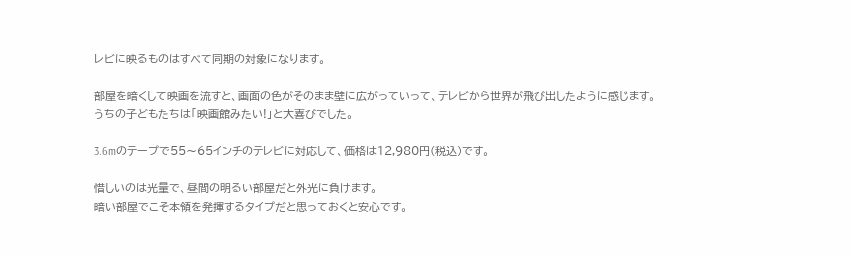レビに映るものはすべて同期の対象になります。

部屋を暗くして映画を流すと、画面の色がそのまま壁に広がっていって、テレビから世界が飛び出したように感じます。
うちの子どもたちは「映画館みたい!」と大喜びでした。

3.6mのテープで55〜65インチのテレビに対応して、価格は12,980円(税込)です。

惜しいのは光量で、昼間の明るい部屋だと外光に負けます。
暗い部屋でこそ本領を発揮するタイプだと思っておくと安心です。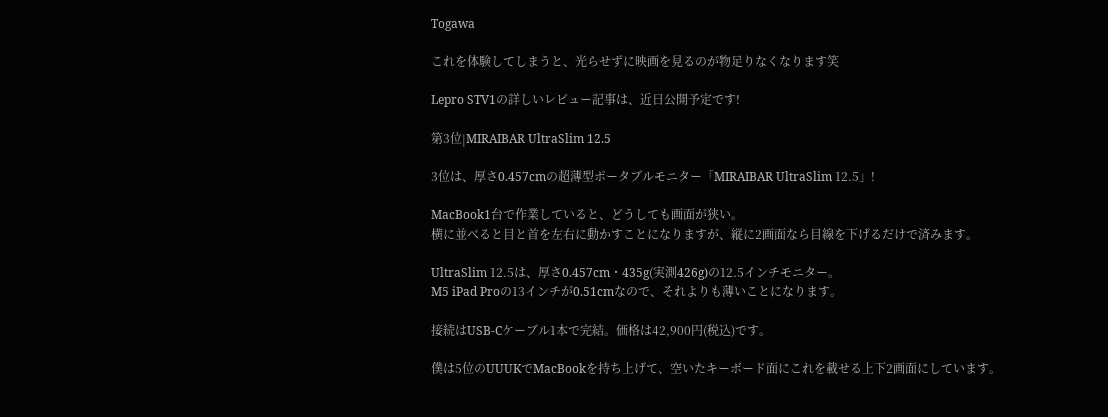Togawa

これを体験してしまうと、光らせずに映画を見るのが物足りなくなります笑

Lepro STV1の詳しいレビュー記事は、近日公開予定です!

第3位|MIRAIBAR UltraSlim 12.5

3位は、厚さ0.457cmの超薄型ポータブルモニター「MIRAIBAR UltraSlim 12.5」!

MacBook1台で作業していると、どうしても画面が狭い。
横に並べると目と首を左右に動かすことになりますが、縦に2画面なら目線を下げるだけで済みます。

UltraSlim 12.5は、厚さ0.457cm・435g(実測426g)の12.5インチモニター。
M5 iPad Proの13インチが0.51cmなので、それよりも薄いことになります。

接続はUSB-Cケーブル1本で完結。価格は42,900円(税込)です。

僕は5位のUUUKでMacBookを持ち上げて、空いたキーボード面にこれを載せる上下2画面にしています。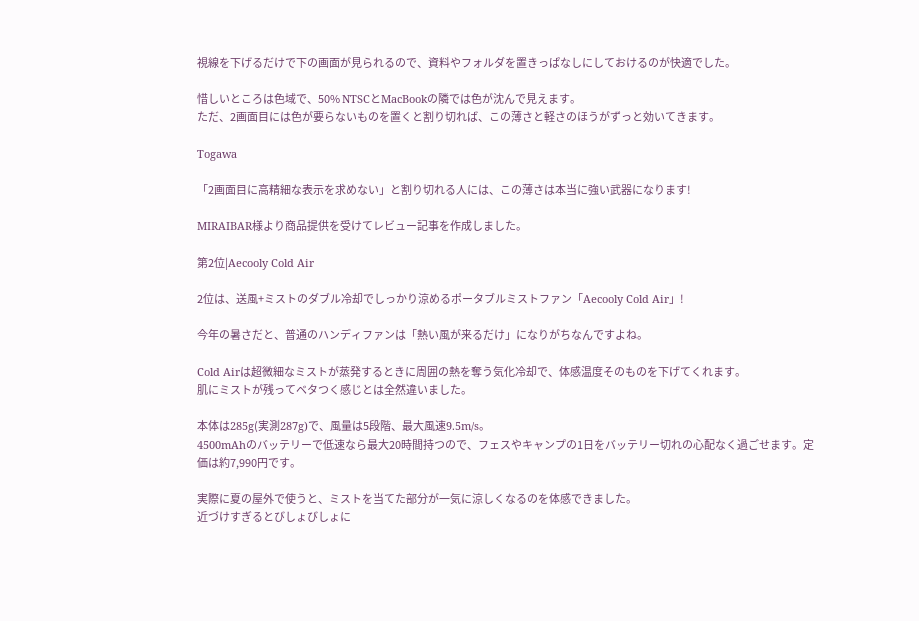視線を下げるだけで下の画面が見られるので、資料やフォルダを置きっぱなしにしておけるのが快適でした。

惜しいところは色域で、50% NTSCとMacBookの隣では色が沈んで見えます。
ただ、2画面目には色が要らないものを置くと割り切れば、この薄さと軽さのほうがずっと効いてきます。

Togawa

「2画面目に高精細な表示を求めない」と割り切れる人には、この薄さは本当に強い武器になります!

MIRAIBAR様より商品提供を受けてレビュー記事を作成しました。

第2位|Aecooly Cold Air

2位は、送風+ミストのダブル冷却でしっかり涼めるポータブルミストファン「Aecooly Cold Air」!

今年の暑さだと、普通のハンディファンは「熱い風が来るだけ」になりがちなんですよね。

Cold Airは超微細なミストが蒸発するときに周囲の熱を奪う気化冷却で、体感温度そのものを下げてくれます。
肌にミストが残ってベタつく感じとは全然違いました。

本体は285g(実測287g)で、風量は5段階、最大風速9.5m/s。
4500mAhのバッテリーで低速なら最大20時間持つので、フェスやキャンプの1日をバッテリー切れの心配なく過ごせます。定価は約7,990円です。

実際に夏の屋外で使うと、ミストを当てた部分が一気に涼しくなるのを体感できました。
近づけすぎるとびしょびしょに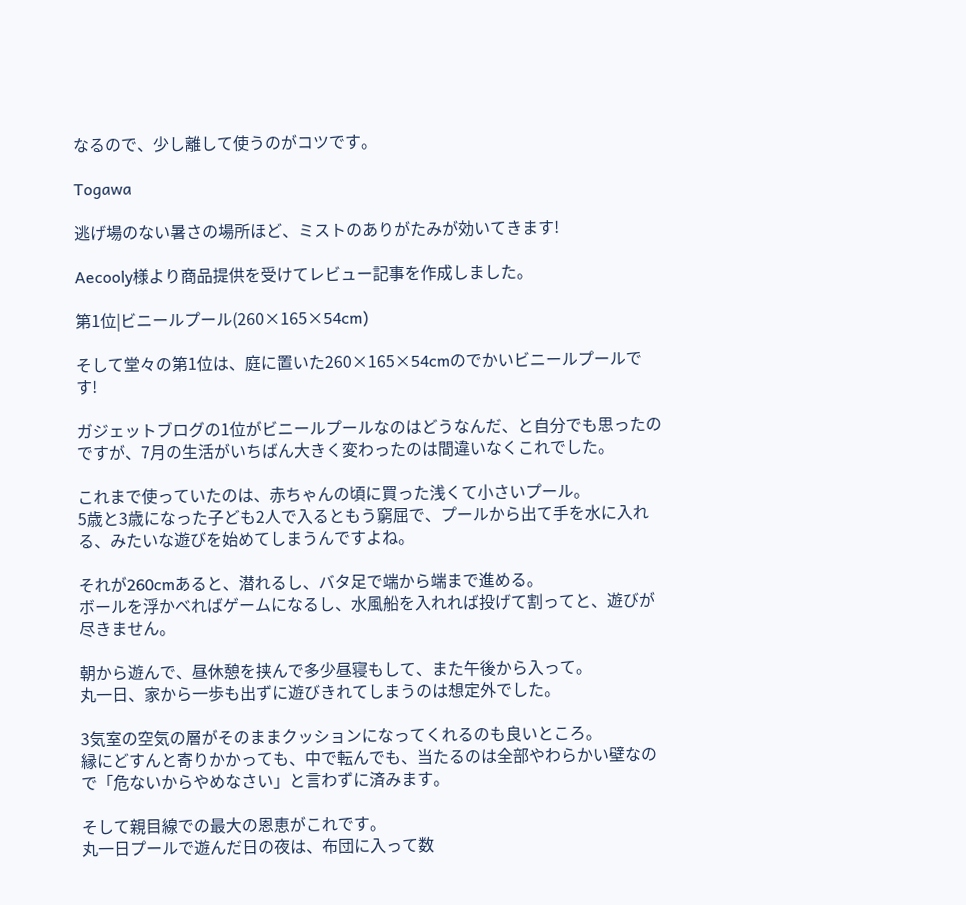なるので、少し離して使うのがコツです。

Togawa

逃げ場のない暑さの場所ほど、ミストのありがたみが効いてきます!

Aecooly様より商品提供を受けてレビュー記事を作成しました。

第1位|ビニールプール(260×165×54cm)

そして堂々の第1位は、庭に置いた260×165×54cmのでかいビニールプールです!

ガジェットブログの1位がビニールプールなのはどうなんだ、と自分でも思ったのですが、7月の生活がいちばん大きく変わったのは間違いなくこれでした。

これまで使っていたのは、赤ちゃんの頃に買った浅くて小さいプール。
5歳と3歳になった子ども2人で入るともう窮屈で、プールから出て手を水に入れる、みたいな遊びを始めてしまうんですよね。

それが260cmあると、潜れるし、バタ足で端から端まで進める。
ボールを浮かべればゲームになるし、水風船を入れれば投げて割ってと、遊びが尽きません。

朝から遊んで、昼休憩を挟んで多少昼寝もして、また午後から入って。
丸一日、家から一歩も出ずに遊びきれてしまうのは想定外でした。

3気室の空気の層がそのままクッションになってくれるのも良いところ。
縁にどすんと寄りかかっても、中で転んでも、当たるのは全部やわらかい壁なので「危ないからやめなさい」と言わずに済みます。

そして親目線での最大の恩恵がこれです。
丸一日プールで遊んだ日の夜は、布団に入って数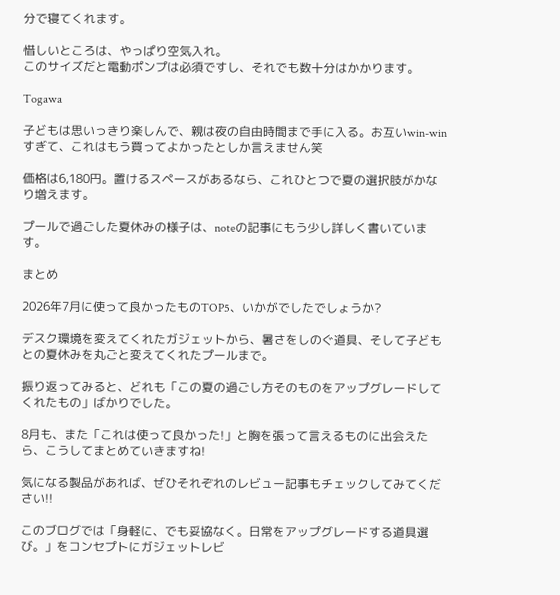分で寝てくれます。

惜しいところは、やっぱり空気入れ。
このサイズだと電動ポンプは必須ですし、それでも数十分はかかります。

Togawa

子どもは思いっきり楽しんで、親は夜の自由時間まで手に入る。お互いwin-winすぎて、これはもう買ってよかったとしか言えません笑

価格は6,180円。置けるスペースがあるなら、これひとつで夏の選択肢がかなり増えます。

プールで過ごした夏休みの様子は、noteの記事にもう少し詳しく書いています。

まとめ

2026年7月に使って良かったものTOP5、いかがでしたでしょうか?

デスク環境を変えてくれたガジェットから、暑さをしのぐ道具、そして子どもとの夏休みを丸ごと変えてくれたプールまで。

振り返ってみると、どれも「この夏の過ごし方そのものをアップグレードしてくれたもの」ばかりでした。

8月も、また「これは使って良かった!」と胸を張って言えるものに出会えたら、こうしてまとめていきますね!

気になる製品があれば、ぜひそれぞれのレビュー記事もチェックしてみてください!!

このブログでは「身軽に、でも妥協なく。日常をアップグレードする道具選び。」をコンセプトにガジェットレビ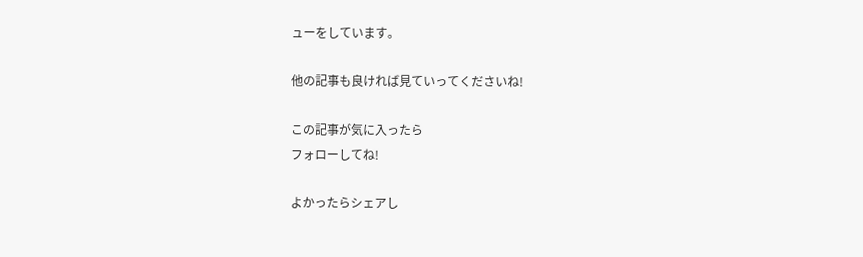ューをしています。

他の記事も良ければ見ていってくださいね!

この記事が気に入ったら
フォローしてね!

よかったらシェアし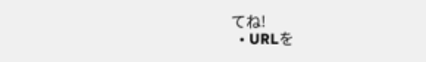てね!
  • URLを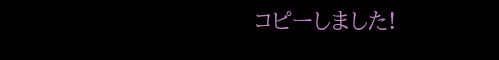コピーしました!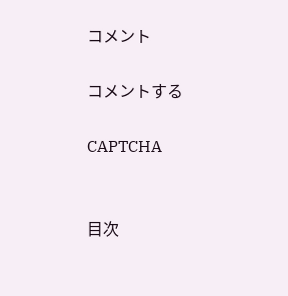コメント

コメントする

CAPTCHA


目次